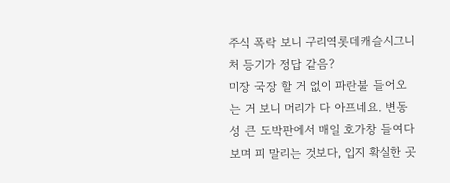주식 폭락 보니 구리역롯데캐슬시그니처 등기가 정답 같음?
미장 국장 할 거 없이 파란불 들어오는 거 보니 머리가 다 아프네요. 변동성 큰 도박판에서 매일 호가창 들여다보며 피 말리는 것보다, 입지 확실한 곳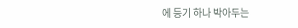에 등기 하나 박아두는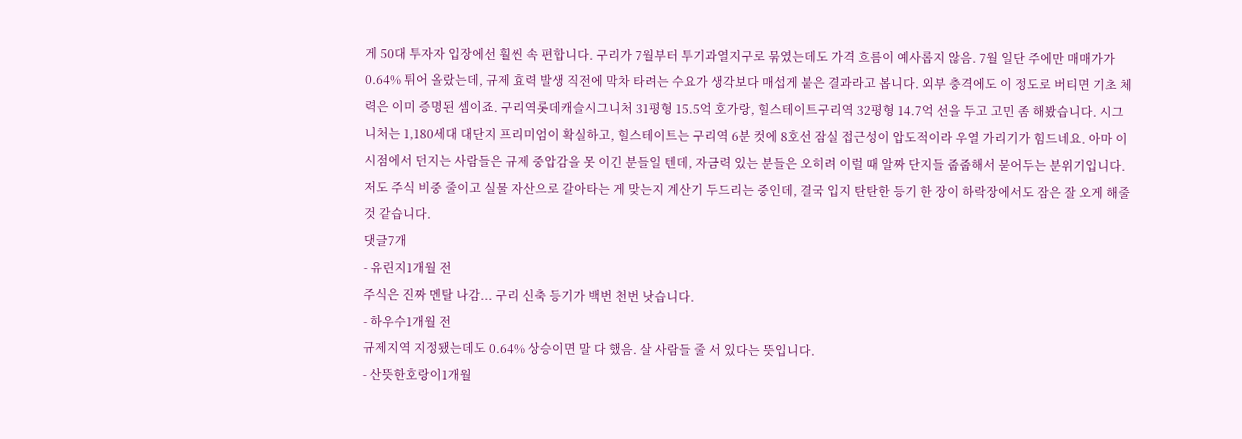게 50대 투자자 입장에선 훨씬 속 편합니다. 구리가 7월부터 투기과열지구로 묶였는데도 가격 흐름이 예사롭지 않음. 7월 일단 주에만 매매가가 0.64% 튀어 올랐는데, 규제 효력 발생 직전에 막차 타려는 수요가 생각보다 매섭게 붙은 결과라고 봅니다. 외부 충격에도 이 정도로 버티면 기초 체력은 이미 증명된 셈이죠. 구리역롯데캐슬시그니처 31평형 15.5억 호가랑, 힐스테이트구리역 32평형 14.7억 선을 두고 고민 좀 해봤습니다. 시그니처는 1,180세대 대단지 프리미엄이 확실하고, 힐스테이트는 구리역 6분 컷에 8호선 잠실 접근성이 압도적이라 우열 가리기가 힘드네요. 아마 이 시점에서 던지는 사람들은 규제 중압감을 못 이긴 분들일 텐데, 자금력 있는 분들은 오히려 이럴 때 알짜 단지들 줍줍해서 묻어두는 분위기입니다. 저도 주식 비중 줄이고 실물 자산으로 갈아타는 게 맞는지 계산기 두드리는 중인데, 결국 입지 탄탄한 등기 한 장이 하락장에서도 잠은 잘 오게 해줄 것 같습니다.
댓글7개
- 유린지1개월 전
주식은 진짜 멘탈 나감... 구리 신축 등기가 백번 천번 낫습니다.
- 하우수1개월 전
규제지역 지정됐는데도 0.64% 상승이면 말 다 했음. 살 사람들 줄 서 있다는 뜻입니다.
- 산뜻한호랑이1개월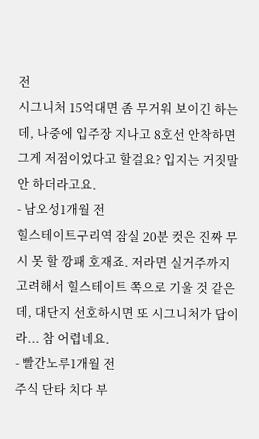전
시그니처 15억대면 좀 무거워 보이긴 하는데, 나중에 입주장 지나고 8호선 안착하면 그게 저점이었다고 할걸요? 입지는 거짓말 안 하더라고요.
- 남오성1개월 전
힐스테이트구리역 잠실 20분 컷은 진짜 무시 못 할 깡패 호재죠. 저라면 실거주까지 고려해서 힐스테이트 쪽으로 기울 것 같은데, 대단지 선호하시면 또 시그니처가 답이라... 참 어렵네요.
- 빨간노루1개월 전
주식 단타 치다 부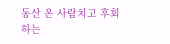동산 온 사람치고 후회하는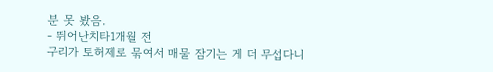분 못 봤음.
- 뛰어난치타1개월 전
구리가 토허제로 묶여서 매물 잠기는 게 더 무섭다니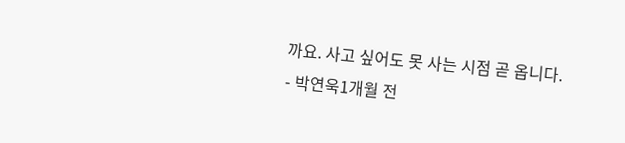까요. 사고 싶어도 못 사는 시점 곧 옵니다.
- 박연욱1개월 전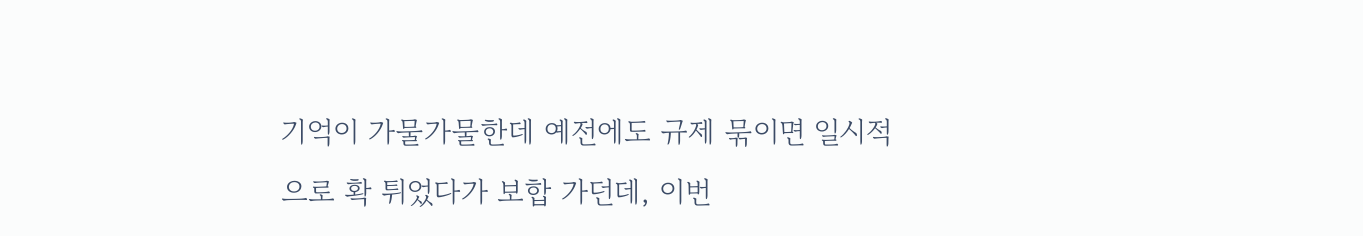기억이 가물가물한데 예전에도 규제 묶이면 일시적으로 확 튀었다가 보합 가던데, 이번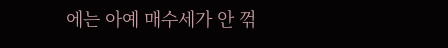에는 아예 매수세가 안 꺾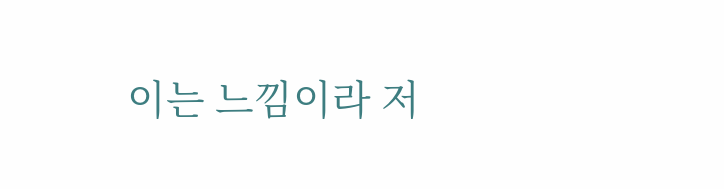이는 느낌이라 저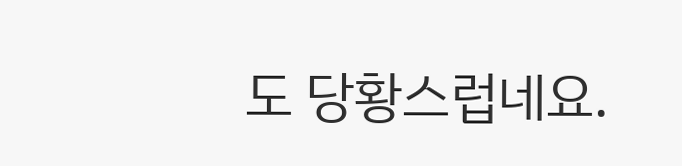도 당황스럽네요.